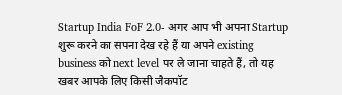Startup India FoF 2.0- अगर आप भी अपना Startup शुरू करने का सपना देख रहे हैं या अपने existing business को next level पर ले जाना चाहते हैं, तो यह खबर आपके लिए किसी जैकपॉट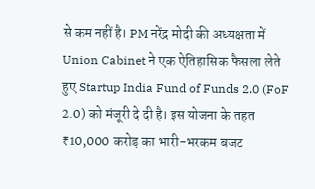से कम नहीं है। PM नरेंद्र मोदी की अध्यक्षता में Union Cabinet ने एक ऐतिहासिक फैसला लेते हुए Startup India Fund of Funds 2.0 (FoF 2.0) को मंजूरी दे दी है। इस योजना के तहत ₹10,000 करोड़ का भारी-भरकम बजट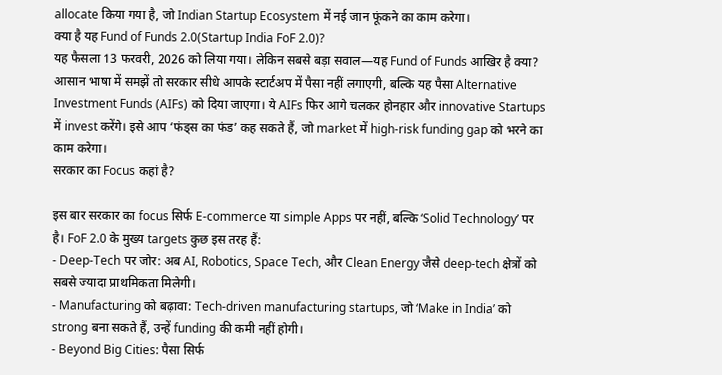allocate किया गया है, जो Indian Startup Ecosystem में नई जान फूंकने का काम करेगा।
क्या है यह Fund of Funds 2.0(Startup India FoF 2.0)?
यह फैसला 13 फरवरी, 2026 को लिया गया। लेकिन सबसे बड़ा सवाल—यह Fund of Funds आखिर है क्या? आसान भाषा में समझें तो सरकार सीधे आपके स्टार्टअप में पैसा नहीं लगाएगी, बल्कि यह पैसा Alternative Investment Funds (AIFs) को दिया जाएगा। ये AIFs फिर आगे चलकर होनहार और innovative Startups में invest करेंगे। इसे आप ‘फंड्स का फंड’ कह सकते हैं, जो market में high-risk funding gap को भरने का काम करेगा।
सरकार का Focus कहां है?

इस बार सरकार का focus सिर्फ E-commerce या simple Apps पर नहीं, बल्कि ‘Solid Technology’ पर है। FoF 2.0 के मुख्य targets कुछ इस तरह हैं:
- Deep-Tech पर जोर: अब AI, Robotics, Space Tech, और Clean Energy जैसे deep-tech क्षेत्रों को सबसे ज्यादा प्राथमिकता मिलेगी।
- Manufacturing को बढ़ावा: Tech-driven manufacturing startups, जो ‘Make in India’ को strong बना सकते हैं, उन्हें funding की कमी नहीं होगी।
- Beyond Big Cities: पैसा सिर्फ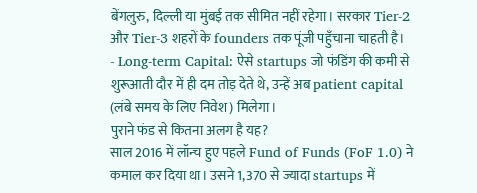बेंगलुरु, दिल्ली या मुंबई तक सीमित नहीं रहेगा। सरकार Tier-2 और Tier-3 शहरों के founders तक पूंजी पहुँचाना चाहती है।
- Long-term Capital: ऐसे startups जो फंडिंग की कमी से शुरूआती दौर में ही दम तोड़ देते थे, उन्हें अब patient capital (लंबे समय के लिए निवेश) मिलेगा।
पुराने फंड से कितना अलग है यह?
साल 2016 में लॉन्च हुए पहले Fund of Funds (FoF 1.0) ने कमाल कर दिया था। उसने 1,370 से ज्यादा startups में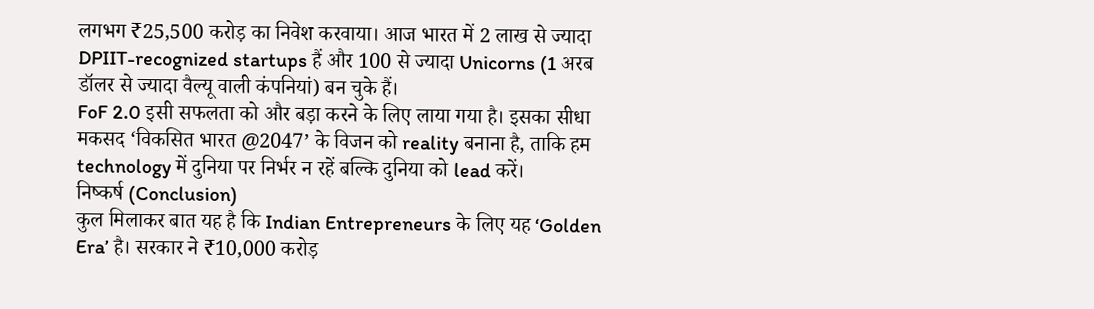लगभग ₹25,500 करोड़ का निवेश करवाया। आज भारत में 2 लाख से ज्यादा DPIIT-recognized startups हैं और 100 से ज्यादा Unicorns (1 अरब डॉलर से ज्यादा वैल्यू वाली कंपनियां) बन चुके हैं।
FoF 2.0 इसी सफलता को और बड़ा करने के लिए लाया गया है। इसका सीधा मकसद ‘विकसित भारत @2047’ के विजन को reality बनाना है, ताकि हम technology में दुनिया पर निर्भर न रहें बल्कि दुनिया को lead करें।
निष्कर्ष (Conclusion)
कुल मिलाकर बात यह है कि Indian Entrepreneurs के लिए यह ‘Golden Era’ है। सरकार ने ₹10,000 करोड़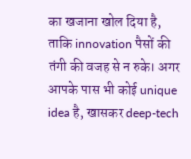का खजाना खोल दिया है, ताकि innovation पैसों की तंगी की वजह से न रुके। अगर आपके पास भी कोई unique idea है, खासकर deep-tech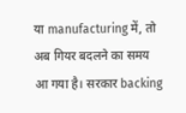या manufacturing में, तो अब गियर बदलने का समय आ गया है। सरकार backing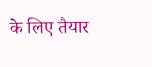के लिए तैयार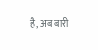है, अब बारी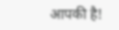आपकी है!